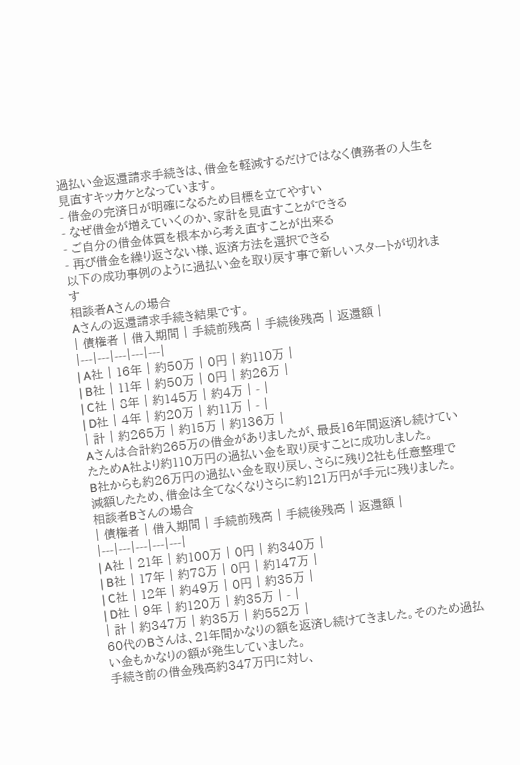過払い金返還請求手続きは、借金を軽減するだけではなく債務者の人生を見直すキッカケとなっています。
- 借金の完済日が明確になるため目標を立てやすい
- なぜ借金が増えていくのか、家計を見直すことができる
- ご自分の借金体質を根本から考え直すことが出来る
- 再び借金を繰り返さない様、返済方法を選択できる
以下の成功事例のように過払い金を取り戻す事で新しいスタートが切れます
相談者Aさんの場合
Aさんの返還請求手続き結果です。
| 債権者 | 借入期間 | 手続前残高 | 手続後残高 | 返還額 |
|---|---|---|---|---|
| A社 | 16年 | 約50万 | 0円 | 約110万 |
| B社 | 11年 | 約50万 | 0円 | 約26万 |
| C社 | 8年 | 約145万 | 約4万 | - |
| D社 | 4年 | 約20万 | 約11万 | - |
| 計 | 約265万 | 約15万 | 約136万 |
Aさんは合計約265万の借金がありましたが、最長16年間返済し続けていたためA社より約110万円の過払い金を取り戻すことに成功しました。
B社からも約26万円の過払い金を取り戻し、さらに残り2社も任意整理で減額したため、借金は全てなくなりさらに約121万円が手元に残りました。
相談者Bさんの場合
| 債権者 | 借入期間 | 手続前残高 | 手続後残高 | 返還額 |
|---|---|---|---|---|
| A社 | 21年 | 約100万 | 0円 | 約340万 |
| B社 | 17年 | 約78万 | 0円 | 約147万 |
| C社 | 12年 | 約49万 | 0円 | 約35万 |
| D社 | 9年 | 約120万 | 約35万 | - |
| 計 | 約347万 | 約35万 | 約552万 |
60代のBさんは、21年間かなりの額を返済し続けてきました。そのため過払い金もかなりの額が発生していました。
手続き前の借金残高約347万円に対し、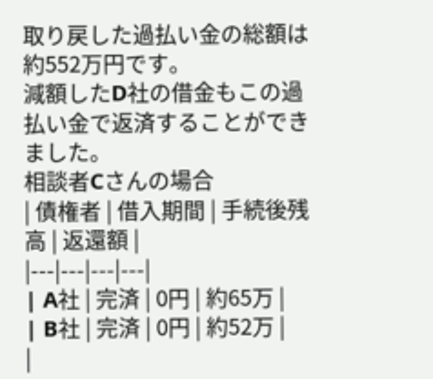取り戻した過払い金の総額は約552万円です。
減額したD社の借金もこの過払い金で返済することができました。
相談者Cさんの場合
| 債権者 | 借入期間 | 手続後残高 | 返還額 |
|---|---|---|---|
| A社 | 完済 | 0円 | 約65万 |
| B社 | 完済 | 0円 | 約52万 |
|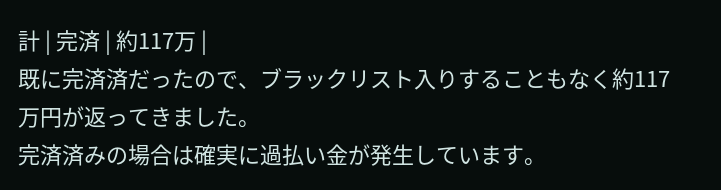計 | 完済 | 約117万 |
既に完済済だったので、ブラックリスト入りすることもなく約117万円が返ってきました。
完済済みの場合は確実に過払い金が発生しています。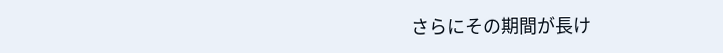さらにその期間が長け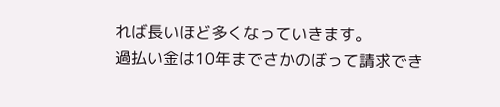れば長いほど多くなっていきます。
過払い金は10年までさかのぼって請求でき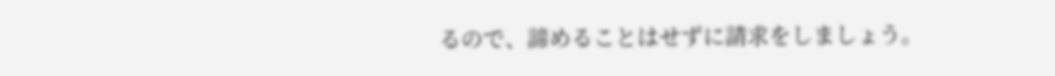るので、諦めることはせずに請求をしましょう。